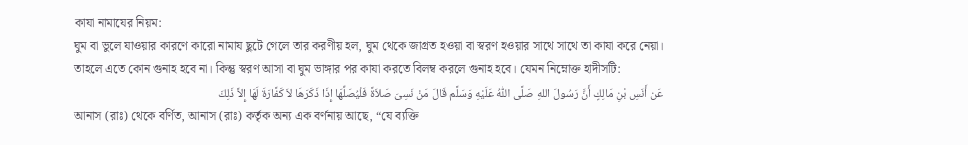কাযা নামাযের নিয়ম:
ঘুম বা ভুলে যাওয়ার কারণে কারো নামায ছুটে গেলে তার করণীয় হল, ঘুম থেকে জাগ্রত হওয়া বা স্বরণ হওয়ার সাথে সাথে তা কাযা করে নেয়া। তাহলে এতে কোন গুনাহ হবে না। কিন্তু স্বরণ আসা বা ঘুম ভাঙ্গার পর কাযা করতে বিলম্ব করলে গুনাহ হবে। যেমন নিম্নোক্ত হাদীসটি:
عَن أَنَسِ بْنِ مَالِكٍ أَنَّ رَسُولَ اللهِ صَلَّى اللّٰهُ عَلَيْهِ وَسَلَّم قَالَ مَنْ نَسِىَ صَلاَةً فَلْيُصَلِّهَا إِذَا ذَكَرَهَا لاَ كَفَّارَةَ لَهَا إِلاَّ ذَلِكَ
আনাস (রাঃ) থেকে বর্ণিত, আনাস (রাঃ) কর্তৃক অন্য এক বর্ণনায় আছে, “যে ব্যক্তি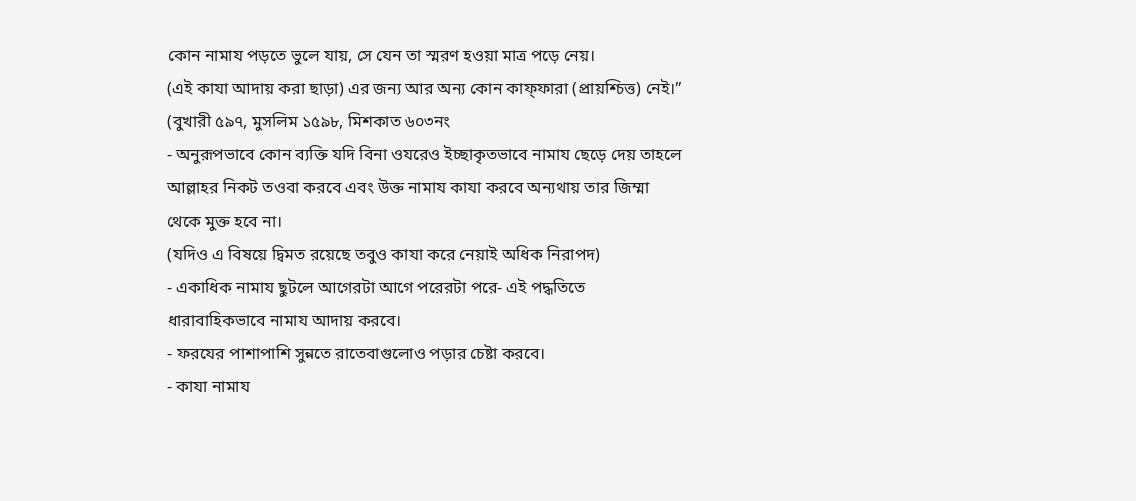কোন নামায পড়তে ভুলে যায়, সে যেন তা স্মরণ হওয়া মাত্র পড়ে নেয়।
(এই কাযা আদায় করা ছাড়া) এর জন্য আর অন্য কোন কাফ্ফারা (প্রায়শ্চিত্ত) নেই।”
(বুখারী ৫৯৭, মুসলিম ১৫৯৮, মিশকাত ৬০৩নং
- অনুরূপভাবে কোন ব্যক্তি যদি বিনা ওযরেও ইচ্ছাকৃতভাবে নামায ছেড়ে দেয় তাহলে আল্লাহর নিকট তওবা করবে এবং উক্ত নামায কাযা করবে অন্যথায় তার জিম্মা থেকে মুক্ত হবে না।
(যদিও এ বিষয়ে দ্বিমত রয়েছে তবুও কাযা করে নেয়াই অধিক নিরাপদ)
- একাধিক নামায ছুটলে আগেরটা আগে পরেরটা পরে- এই পদ্ধতিতে ধারাবাহিকভাবে নামায আদায় করবে।
- ফরযের পাশাপাশি সুন্নতে রাতেবাগুলোও পড়ার চেষ্টা করবে।
- কাযা নামায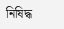নিষিদ্ধ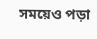সময়েও পড়া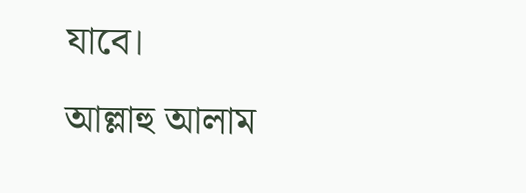যাবে।
আল্লাহু আলাম